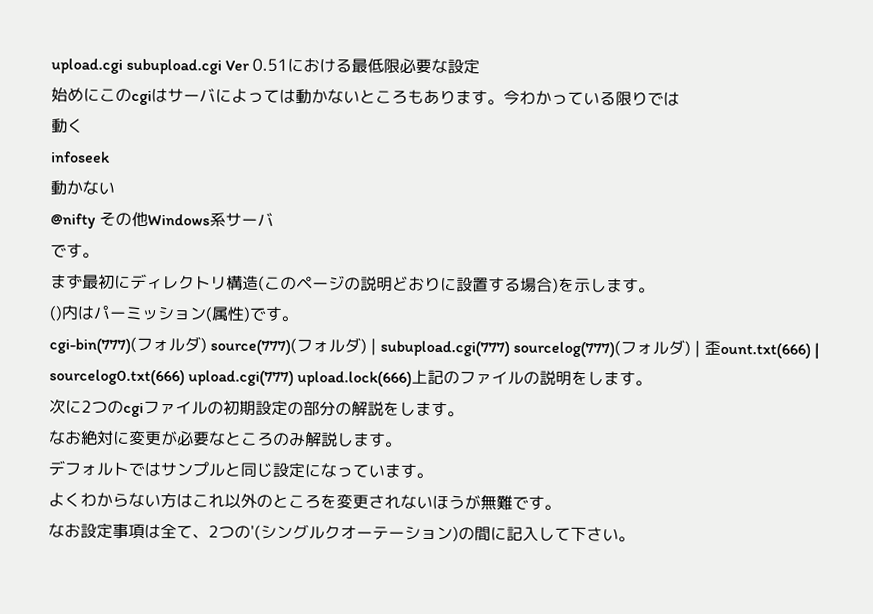upload.cgi subupload.cgi Ver 0.51における最低限必要な設定
始めにこのcgiはサーバによっては動かないところもあります。今わかっている限りでは
動く
infoseek
動かない
@nifty その他Windows系サーバ
です。
まず最初にディレクトリ構造(このページの説明どおりに設置する場合)を示します。
()内はパーミッション(属性)です。
cgi-bin(777)(フォルダ) source(777)(フォルダ) | subupload.cgi(777) sourcelog(777)(フォルダ) | 歪ount.txt(666) | sourcelog0.txt(666) upload.cgi(777) upload.lock(666)上記のファイルの説明をします。
次に2つのcgiファイルの初期設定の部分の解説をします。
なお絶対に変更が必要なところのみ解説します。
デフォルトではサンプルと同じ設定になっています。
よくわからない方はこれ以外のところを変更されないほうが無難です。
なお設定事項は全て、2つの'(シングルクオーテーション)の間に記入して下さい。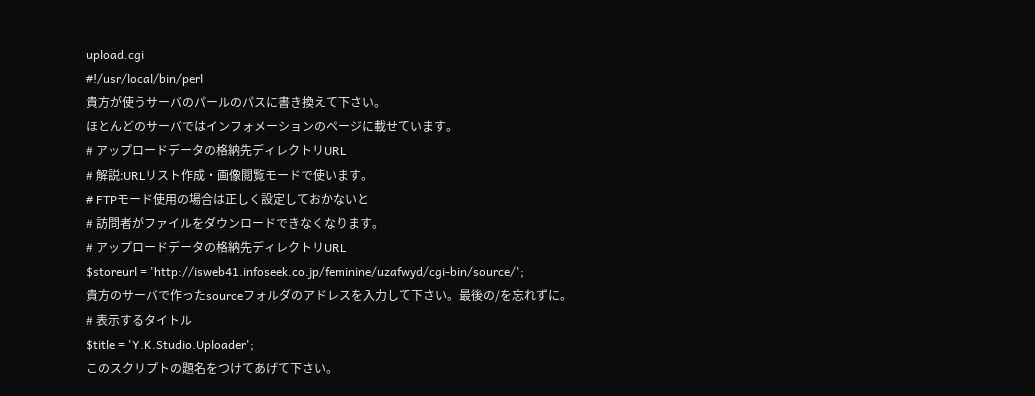upload.cgi
#!/usr/local/bin/perl
貴方が使うサーバのパールのパスに書き換えて下さい。
ほとんどのサーバではインフォメーションのページに載せています。
# アップロードデータの格納先ディレクトリURL
# 解説:URLリスト作成・画像閲覧モードで使います。
# FTPモード使用の場合は正しく設定しておかないと
# 訪問者がファイルをダウンロードできなくなります。
# アップロードデータの格納先ディレクトリURL
$storeurl = 'http://isweb41.infoseek.co.jp/feminine/uzafwyd/cgi-bin/source/';
貴方のサーバで作ったsourceフォルダのアドレスを入力して下さい。最後の/を忘れずに。
# 表示するタイトル
$title = 'Y.K.Studio.Uploader';
このスクリプトの題名をつけてあげて下さい。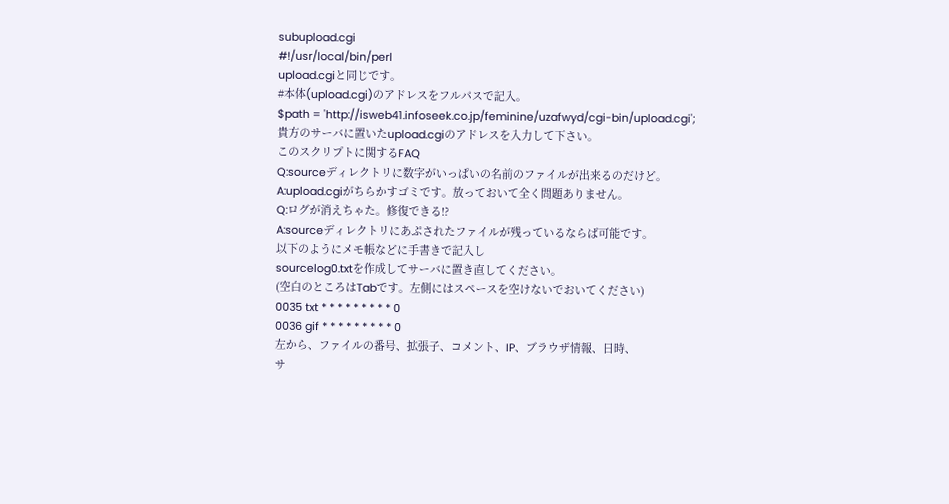subupload.cgi
#!/usr/local/bin/perl
upload.cgiと同じです。
#本体(upload.cgi)のアドレスをフルパスで記入。
$path = 'http://isweb41.infoseek.co.jp/feminine/uzafwyd/cgi-bin/upload.cgi';
貴方のサーバに置いたupload.cgiのアドレスを入力して下さい。
このスクリプトに関するFAQ
Q:sourceディレクトリに数字がいっぱいの名前のファイルが出来るのだけど。
A:upload.cgiがちらかすゴミです。放っておいて全く問題ありません。
Q:ログが消えちゃた。修復できる!?
A:sourceディレクトリにあぷされたファイルが残っているならば可能です。
以下のようにメモ帳などに手書きで記入し
sourcelog0.txtを作成してサーバに置き直してください。
(空白のところはTabです。左側にはスペースを空けないでおいてください)
0035 txt * * * * * * * * * 0
0036 gif * * * * * * * * * 0
左から、ファイルの番号、拡張子、コメント、IP、ブラウザ情報、日時、
サ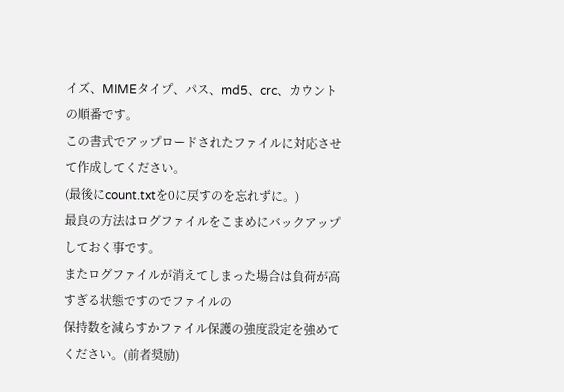イズ、MIMEタイプ、パス、md5、crc、カウントの順番です。
この書式でアップロードされたファイルに対応させて作成してください。
(最後にcount.txtを0に戻すのを忘れずに。)
最良の方法はログファイルをこまめにバックアップしておく事です。
またログファイルが消えてしまった場合は負荷が高すぎる状態ですのでファイルの
保持数を減らすかファイル保護の強度設定を強めてください。(前者奨励)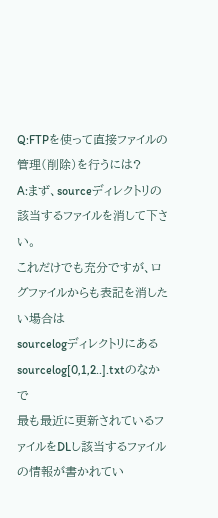Q:FTPを使って直接ファイルの管理(削除)を行うには?
A:まず、sourceディレクトリの該当するファイルを消して下さい。
これだけでも充分ですが、ログファイルからも表記を消したい場合は
sourcelogディレクトリにあるsourcelog[0,1,2..].txtのなかで
最も最近に更新されているファイルをDLし該当するファイルの情報が書かれてい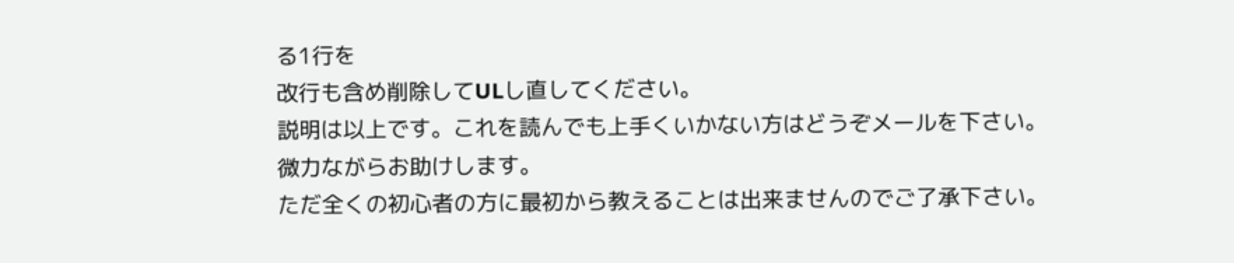る1行を
改行も含め削除してULし直してください。
説明は以上です。これを読んでも上手くいかない方はどうぞメールを下さい。
微力ながらお助けします。
ただ全くの初心者の方に最初から教えることは出来ませんのでご了承下さい。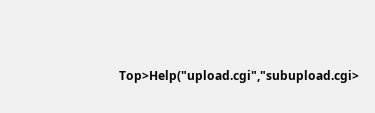Top>Help("upload.cgi","subupload.cgi>